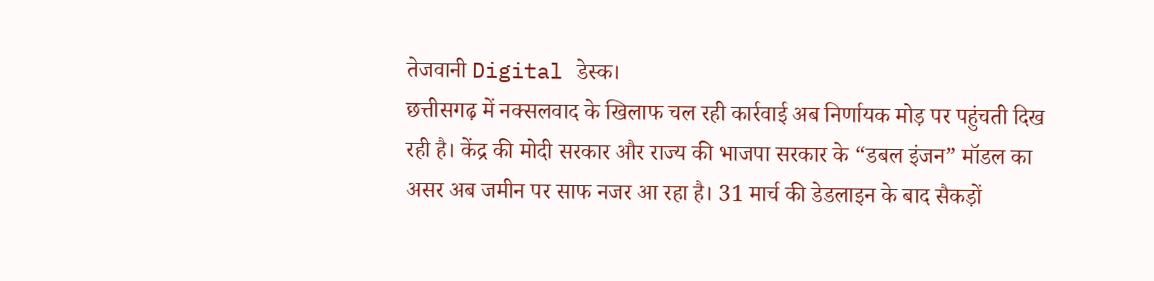तेजवानी Digital डेस्क।
छत्तीसगढ़ में नक्सलवाद के खिलाफ चल रही कार्रवाई अब निर्णायक मोड़ पर पहुंचती दिख रही है। केंद्र की मोदी सरकार और राज्य की भाजपा सरकार के “डबल इंजन” मॉडल का असर अब जमीन पर साफ नजर आ रहा है। 31 मार्च की डेडलाइन के बाद सैकड़ों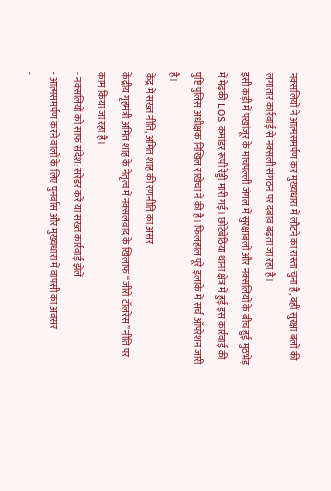नक्सलियों ने आत्मसमर्पण कर मुख्यधारा में लौटने का रास्ता चुना है, वहीं सुरक्षा बलों की लगातार कार्रवाई से नक्सली संगठन पर दबाव बढ़ता जा रहा है।
इसी कड़ी में पखांजूर के माचपल्ली जंगल में सुरक्षाबलों और नक्सलियों के बीच हुई मुठभेड़ में मेढ़की LOS कमांडर रूपी रेड्डी मारी गई। छोटेबेठिया थाना क्षेत्र में हुई इस कार्रवाई की पुष्टि पुलिस अधीक्षक निखिल राखेचा ने की है। फिलहाल पूरे इलाके में सर्च ऑपरेशन जारी है।
केंद्र में सख्त नीति, अमित शाह की रणनीति का असर
केंद्रीय गृहमंत्री अमित शाह के नेतृत्व में नक्सलवाद के खिलाफ “जीरो टॉलरेंस” नीति पर काम किया जा रहा है।
- नक्सलियों को साफ संदेश: सरेंडर करें या सख्त कार्रवाई झेलें
- आत्मसमर्पण करने वालों के लिए पुनर्वास और मुख्यधारा में वापसी का अवसर
-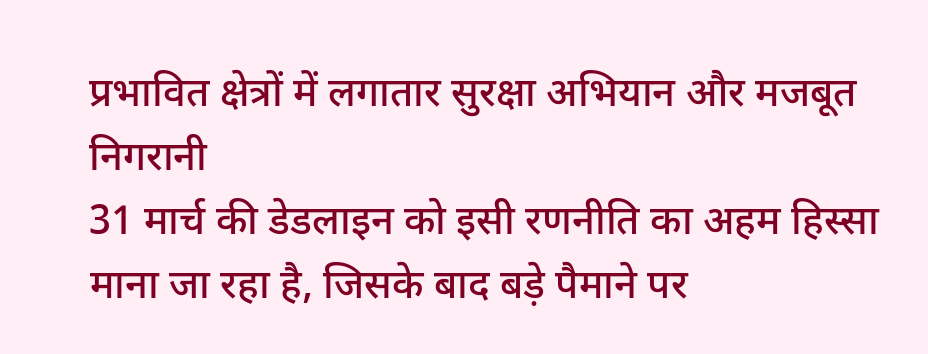प्रभावित क्षेत्रों में लगातार सुरक्षा अभियान और मजबूत निगरानी
31 मार्च की डेडलाइन को इसी रणनीति का अहम हिस्सा माना जा रहा है, जिसके बाद बड़े पैमाने पर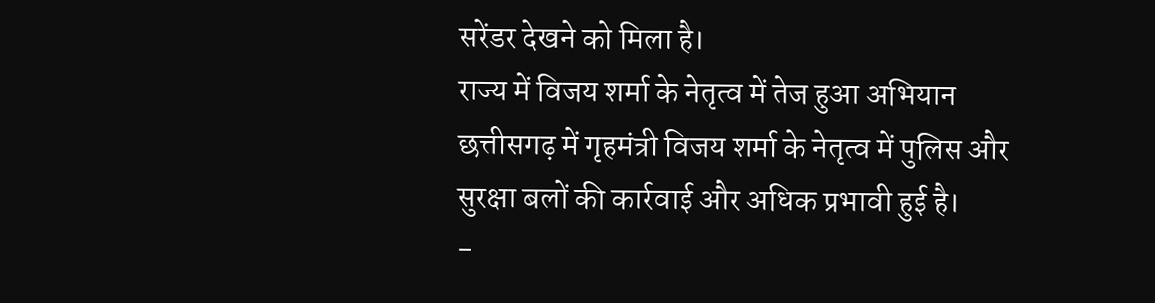सरेंडर देखने को मिला है।
राज्य में विजय शर्मा के नेतृत्व में तेज हुआ अभियान
छत्तीसगढ़ में गृहमंत्री विजय शर्मा के नेतृत्व में पुलिस और सुरक्षा बलों की कार्रवाई और अधिक प्रभावी हुई है।
-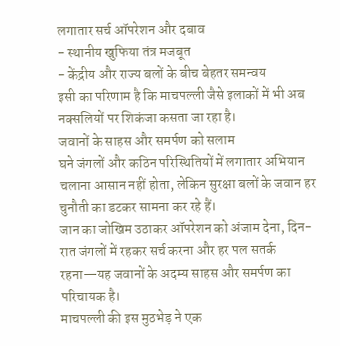लगातार सर्च ऑपरेशन और दबाव
- स्थानीय खुफिया तंत्र मजबूत
- केंद्रीय और राज्य बलों के बीच बेहतर समन्वय
इसी का परिणाम है कि माचपल्ली जैसे इलाकों में भी अब नक्सलियों पर शिकंजा कसता जा रहा है।
जवानों के साहस और समर्पण को सलाम
घने जंगलों और कठिन परिस्थितियों में लगातार अभियान चलाना आसान नहीं होता, लेकिन सुरक्षा बलों के जवान हर चुनौती का डटकर सामना कर रहे हैं।
जान का जोखिम उठाकर ऑपरेशन को अंजाम देना, दिन-रात जंगलों में रहकर सर्च करना और हर पल सतर्क रहना—यह जवानों के अदम्य साहस और समर्पण का परिचायक है।
माचपल्ली की इस मुठभेड़ ने एक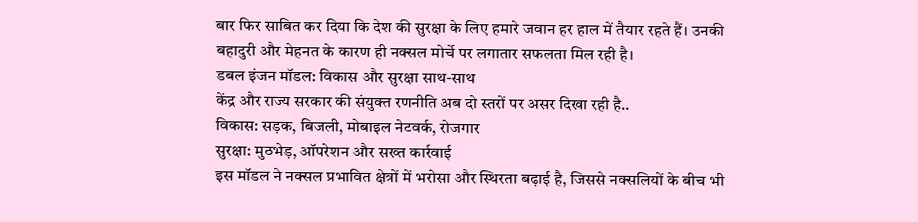बार फिर साबित कर दिया कि देश की सुरक्षा के लिए हमारे जवान हर हाल में तैयार रहते हैं। उनकी बहादुरी और मेहनत के कारण ही नक्सल मोर्चे पर लगातार सफलता मिल रही है।
डबल इंजन मॉडल: विकास और सुरक्षा साथ-साथ
केंद्र और राज्य सरकार की संयुक्त रणनीति अब दो स्तरों पर असर दिखा रही है..
विकास: सड़क, बिजली, मोबाइल नेटवर्क, रोजगार
सुरक्षा: मुठभेड़, ऑपरेशन और सख्त कार्रवाई
इस मॉडल ने नक्सल प्रभावित क्षेत्रों में भरोसा और स्थिरता बढ़ाई है, जिससे नक्सलियों के बीच भी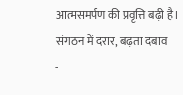आत्मसमर्पण की प्रवृत्ति बढ़ी है।
संगठन में दरार, बढ़ता दबाव
-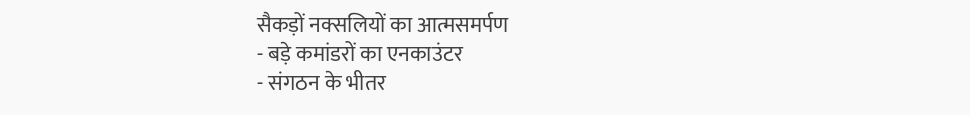सैकड़ों नक्सलियों का आत्मसमर्पण
- बड़े कमांडरों का एनकाउंटर
- संगठन के भीतर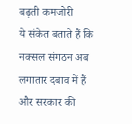बढ़ती कमजोरी
ये संकेत बताते हैं कि नक्सल संगठन अब लगातार दबाव में हैं और सरकार की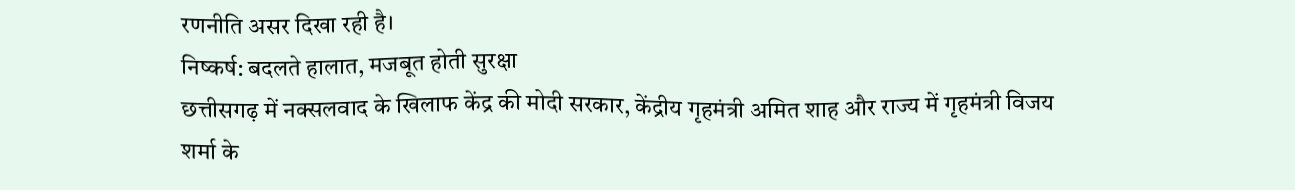रणनीति असर दिखा रही है।
निष्कर्ष: बदलते हालात, मजबूत होती सुरक्षा
छत्तीसगढ़ में नक्सलवाद के खिलाफ केंद्र की मोदी सरकार, केंद्रीय गृहमंत्री अमित शाह और राज्य में गृहमंत्री विजय शर्मा के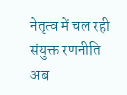नेतृत्व में चल रही संयुक्त रणनीति अब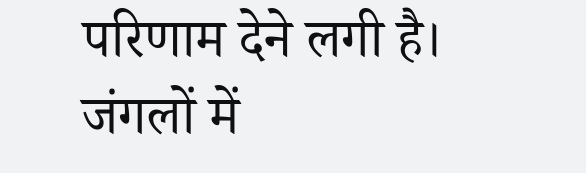परिणाम देने लगी है।
जंगलों में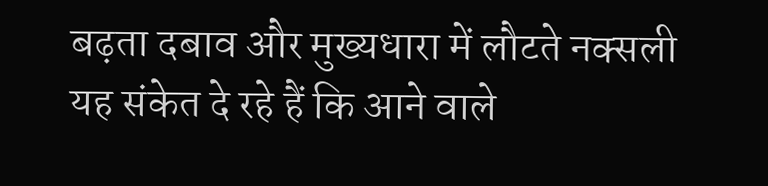बढ़ता दबाव और मुख्यधारा में लौटते नक्सली यह संकेत दे रहे हैं कि आने वाले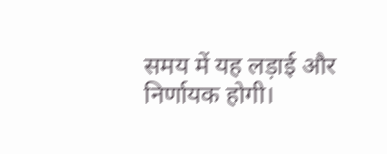समय में यह लड़ाई और निर्णायक होगी।